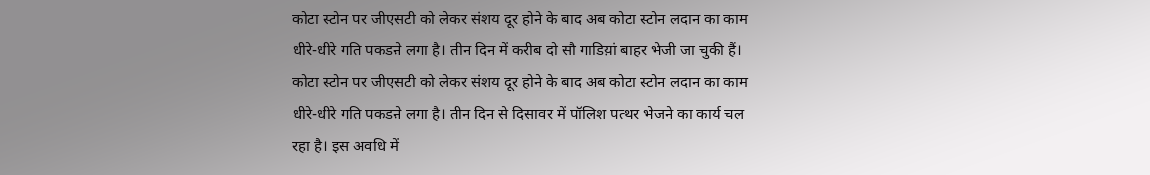कोटा स्टोन पर जीएसटी को लेकर संशय दूर होने के बाद अब कोटा स्टोन लदान का काम धीरे-धीरे गति पकडऩे लगा है। तीन दिन में करीब दो सौ गाडिय़ां बाहर भेजी जा चुकी हैं।
कोटा स्टोन पर जीएसटी को लेकर संशय दूर होने के बाद अब कोटा स्टोन लदान का काम धीरे-धीरे गति पकडऩे लगा है। तीन दिन से दिसावर में पॉलिश पत्थर भेजने का कार्य चल रहा है। इस अवधि में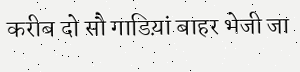करीब दो सौ गाडिय़ां बाहर भेजी जा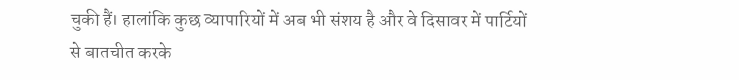चुकी हैं। हालांकि कुछ व्यापारियों में अब भी संशय है और वे दिसावर में पार्टियों से बातचीत करके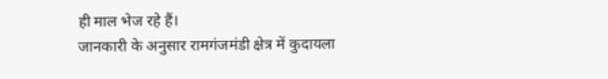ही माल भेज रहे हैं।
जानकारी के अनुसार रामगंजमंडी क्षेत्र में कुदायला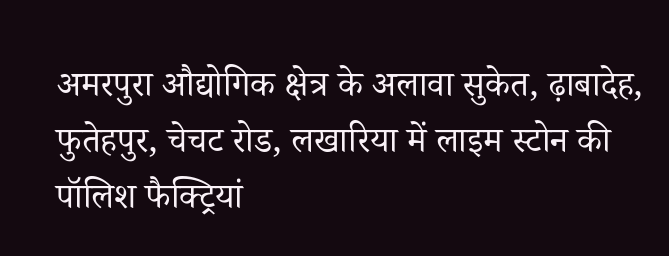अमरपुरा औद्योगिक क्षेत्र के अलावा सुकेत, ढ़ाबादेह, फुतेहपुर, चेचट रोड, लखारिया में लाइम स्टोन की पॉलिश फैक्ट्रियां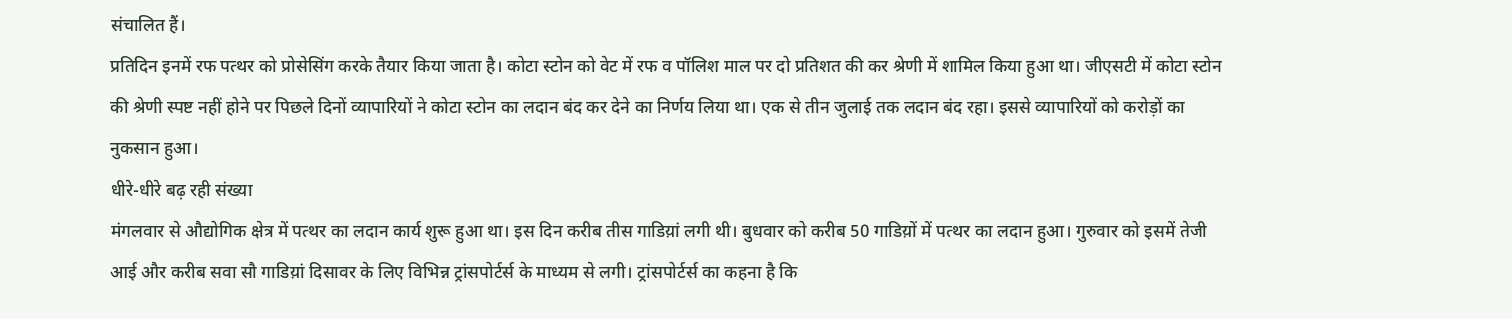संचालित हैं।
प्रतिदिन इनमें रफ पत्थर को प्रोसेसिंग करके तैयार किया जाता है। कोटा स्टोन को वेट में रफ व पॉलिश माल पर दो प्रतिशत की कर श्रेणी में शामिल किया हुआ था। जीएसटी में कोटा स्टोन की श्रेणी स्पष्ट नहीं होने पर पिछले दिनों व्यापारियों ने कोटा स्टोन का लदान बंद कर देने का निर्णय लिया था। एक से तीन जुलाई तक लदान बंद रहा। इससे व्यापारियों को करोड़ों का नुकसान हुआ।
धीरे-धीरे बढ़ रही संख्या
मंगलवार से औद्योगिक क्षेत्र में पत्थर का लदान कार्य शुरू हुआ था। इस दिन करीब तीस गाडिय़ां लगी थी। बुधवार को करीब 50 गाडिय़ों में पत्थर का लदान हुआ। गुरुवार को इसमें तेजी आई और करीब सवा सौ गाडिय़ां दिसावर के लिए विभिन्न ट्रांसपोर्टर्स के माध्यम से लगी। ट्रांसपोर्टर्स का कहना है कि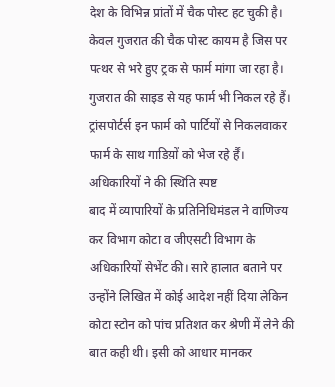देश के विभिन्न प्रांतों में चैक पोस्ट हट चुकी है। केवल गुजरात की चैक पोस्ट कायम है जिस पर पत्थर से भरे हुए ट्रक से फार्म मांगा जा रहा है। गुजरात की साइड से यह फार्म भी निकल रहे हैं। ट्रांसपोर्टर्स इन फार्म को पार्टियों से निकलवाकर फार्म के साथ गाडिय़ों को भेज रहे र्हैं।
अधिकारियों ने की स्थिति स्पष्ट
बाद में व्यापारियों के प्रतिनिधिमंडल ने वाणिज्य कर विभाग कोटा व जीएसटी विभाग के अधिकारियों सेभेंट की। सारे हालात बताने पर उन्होंने लिखित में कोई आदेश नहीं दिया लेकिन कोटा स्टोन को पांच प्रतिशत कर श्रेणी में लेने की बात कही थी। इसी को आधार मानकर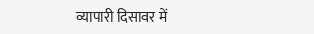व्यापारी दिसावर में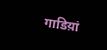गाडिय़ां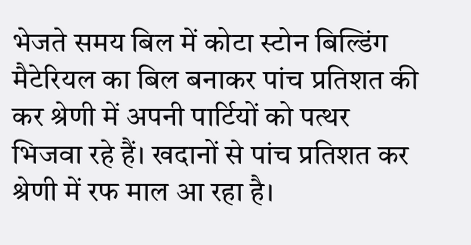भेजते समय बिल में कोटा स्टोन बिल्डिंग मैटेरियल का बिल बनाकर पांच प्रतिशत की कर श्रेणी में अपनी पार्टियों को पत्थर भिजवा रहे हैं। खदानों से पांच प्रतिशत कर श्रेणी में रफ माल आ रहा है।